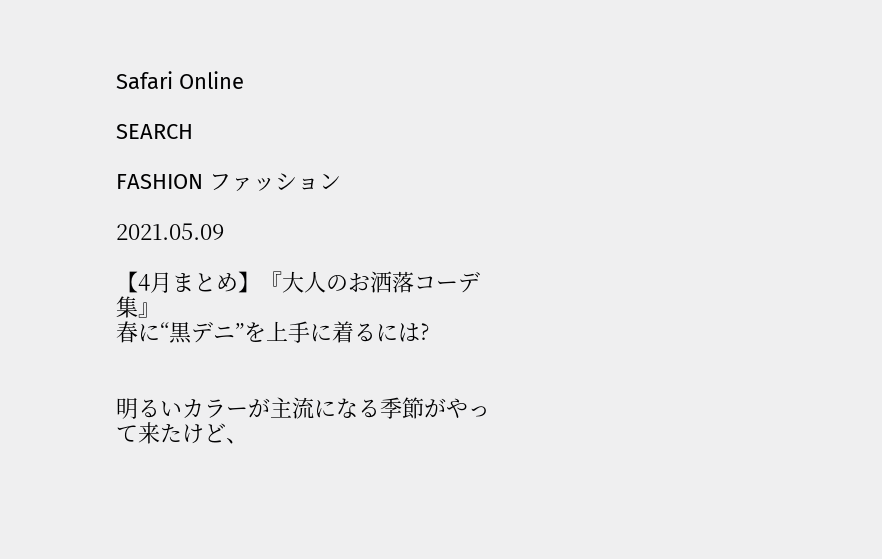Safari Online

SEARCH

FASHION ファッション

2021.05.09

【4月まとめ】『大人のお洒落コーデ集』
春に“黒デニ”を上手に着るには?


明るいカラーが主流になる季節がやって来たけど、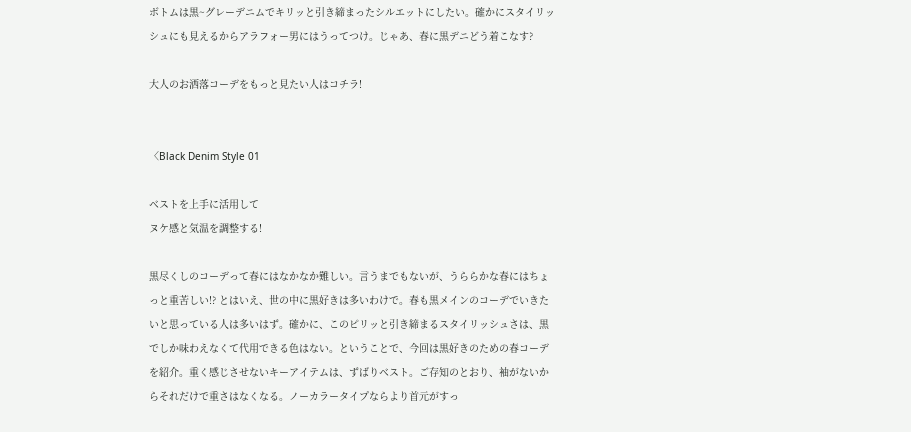ボトムは黒~グレーデニムでキリッと引き締まったシルエットにしたい。確かにスタイリッシュにも見えるからアラフォー男にはうってつけ。じゃあ、春に黒デニどう着こなす?

大人のお洒落コーデをもっと見たい人はコチラ!


〈Black Denim Style 01

ベストを上手に活用して
ヌケ感と気温を調整する!

黒尽くしのコーデって春にはなかなか難しい。言うまでもないが、うららかな春にはちょっと重苦しい!? とはいえ、世の中に黒好きは多いわけで。春も黒メインのコーデでいきたいと思っている人は多いはず。確かに、このピリッと引き締まるスタイリッシュさは、黒でしか味わえなくて代用できる色はない。ということで、今回は黒好きのための春コーデを紹介。重く感じさせないキーアイテムは、ずばりベスト。ご存知のとおり、袖がないからそれだけで重さはなくなる。ノーカラータイプならより首元がすっ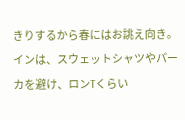きりするから春にはお誂え向き。インは、スウェットシャツやパーカを避け、ロンTくらい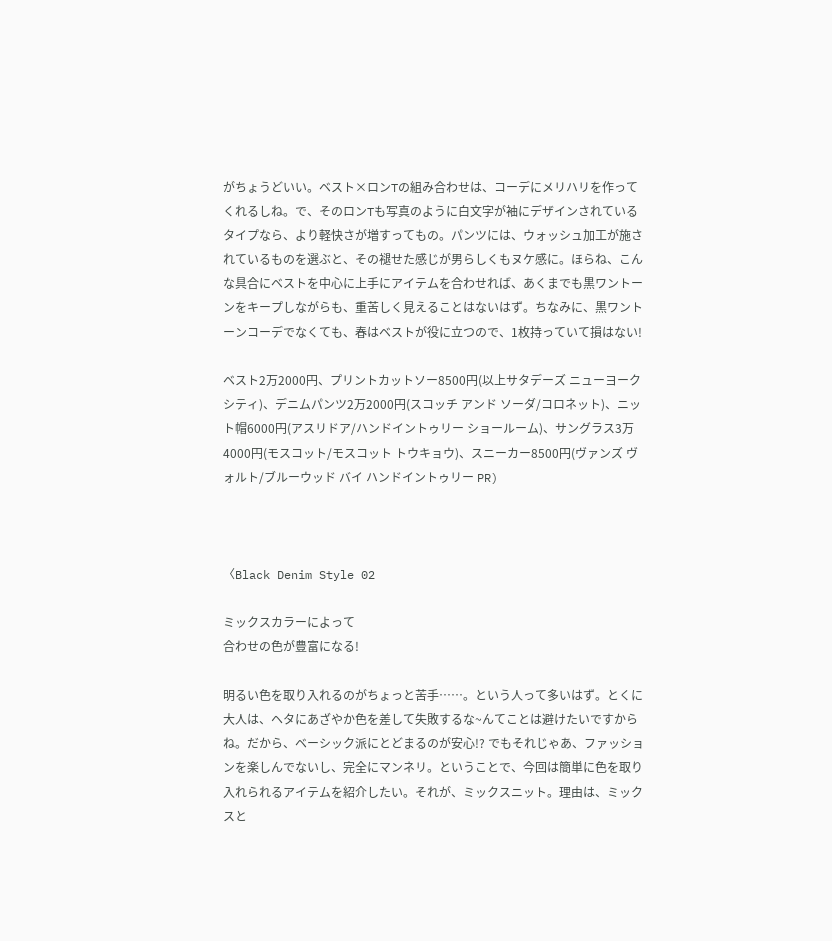がちょうどいい。ベスト×ロンTの組み合わせは、コーデにメリハリを作ってくれるしね。で、そのロンTも写真のように白文字が袖にデザインされているタイプなら、より軽快さが増すってもの。パンツには、ウォッシュ加工が施されているものを選ぶと、その褪せた感じが男らしくもヌケ感に。ほらね、こんな具合にベストを中心に上手にアイテムを合わせれば、あくまでも黒ワントーンをキープしながらも、重苦しく見えることはないはず。ちなみに、黒ワントーンコーデでなくても、春はベストが役に立つので、1枚持っていて損はない!

ベスト2万2000円、プリントカットソー8500円(以上サタデーズ ニューヨークシティ)、デニムパンツ2万2000円(スコッチ アンド ソーダ/コロネット)、ニット帽6000円(アスリドア/ハンドイントゥリー ショールーム)、サングラス3万4000円(モスコット/モスコット トウキョウ)、スニーカー8500円(ヴァンズ ヴォルト/ブルーウッド バイ ハンドイントゥリー PR)



〈Black Denim Style 02

ミックスカラーによって
合わせの色が豊富になる!

明るい色を取り入れるのがちょっと苦手……。という人って多いはず。とくに大人は、ヘタにあざやか色を差して失敗するな~んてことは避けたいですからね。だから、ベーシック派にとどまるのが安心!? でもそれじゃあ、ファッションを楽しんでないし、完全にマンネリ。ということで、今回は簡単に色を取り入れられるアイテムを紹介したい。それが、ミックスニット。理由は、ミックスと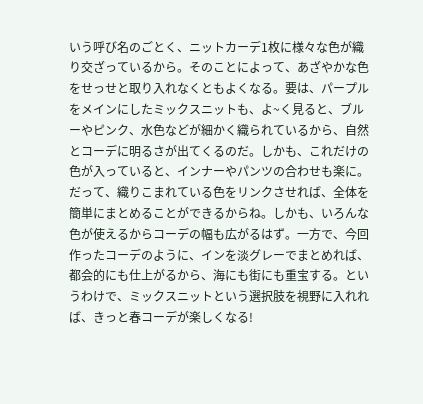いう呼び名のごとく、ニットカーデ1枚に様々な色が織り交ざっているから。そのことによって、あざやかな色をせっせと取り入れなくともよくなる。要は、パープルをメインにしたミックスニットも、よ~く見ると、ブルーやピンク、水色などが細かく織られているから、自然とコーデに明るさが出てくるのだ。しかも、これだけの色が入っていると、インナーやパンツの合わせも楽に。だって、織りこまれている色をリンクさせれば、全体を簡単にまとめることができるからね。しかも、いろんな色が使えるからコーデの幅も広がるはず。一方で、今回作ったコーデのように、インを淡グレーでまとめれば、都会的にも仕上がるから、海にも街にも重宝する。というわけで、ミックスニットという選択肢を視野に入れれば、きっと春コーデが楽しくなる!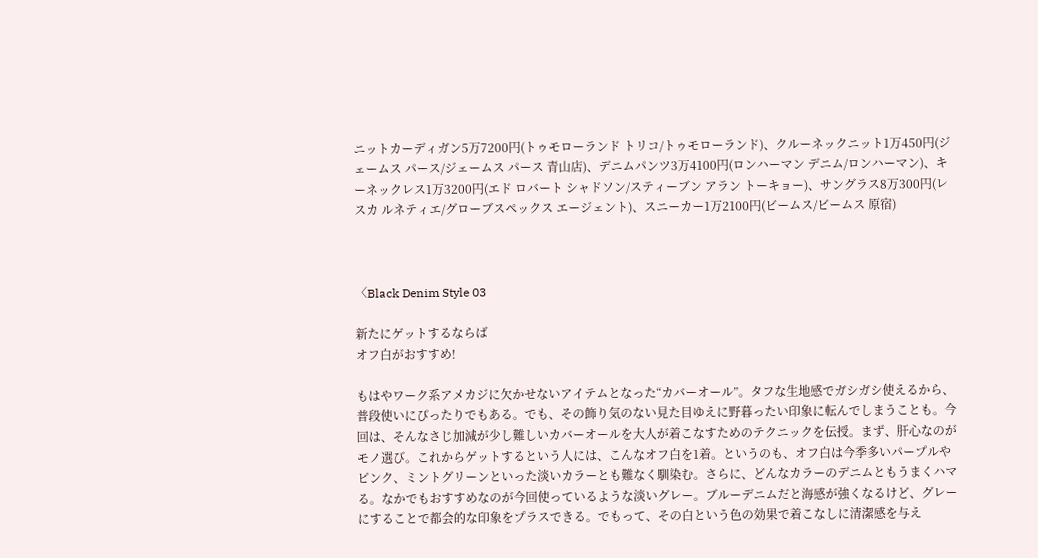ニットカーディガン5万7200円(トゥモローランド トリコ/トゥモローランド)、クルーネックニット1万450円(ジェームス パース/ジェームス パース 青山店)、デニムパンツ3万4100円(ロンハーマン デニム/ロンハーマン)、キーネックレス1万3200円(エド ロバート シャドソン/スティーブン アラン トーキョー)、サングラス8万300円(レスカ ルネティエ/グローブスペックス エージェント)、スニーカー1万2100円(ビームス/ビームス 原宿)



〈Black Denim Style 03

新たにゲットするならば
オフ白がおすすめ!

もはやワーク系アメカジに欠かせないアイテムとなった“カバーオール”。タフな生地感でガシガシ使えるから、普段使いにぴったりでもある。でも、その飾り気のない見た目ゆえに野暮ったい印象に転んでしまうことも。今回は、そんなさじ加減が少し難しいカバーオールを大人が着こなすためのテクニックを伝授。まず、肝心なのがモノ選び。これからゲットするという人には、こんなオフ白を1着。というのも、オフ白は今季多いパープルやピンク、ミントグリーンといった淡いカラーとも難なく馴染む。さらに、どんなカラーのデニムともうまくハマる。なかでもおすすめなのが今回使っているような淡いグレー。ブルーデニムだと海感が強くなるけど、グレーにすることで都会的な印象をプラスできる。でもって、その白という色の効果で着こなしに清潔感を与え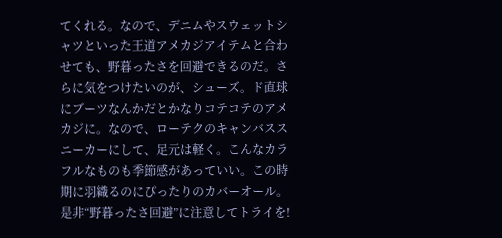てくれる。なので、デニムやスウェットシャツといった王道アメカジアイテムと合わせても、野暮ったさを回避できるのだ。さらに気をつけたいのが、シューズ。ド直球にブーツなんかだとかなりコテコテのアメカジに。なので、ローテクのキャンバススニーカーにして、足元は軽く。こんなカラフルなものも季節感があっていい。この時期に羽織るのにぴったりのカバーオール。是非“野暮ったさ回避”に注意してトライを!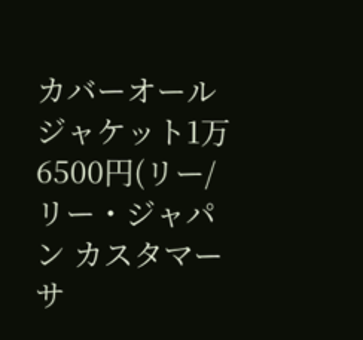カバーオールジャケット1万6500円(リー/リー・ジャパン カスタマーサ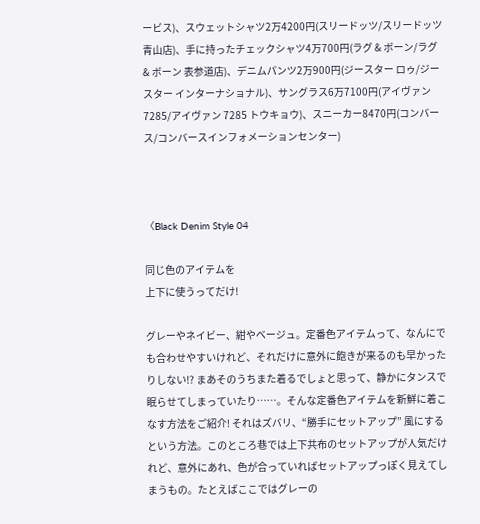ービス)、スウェットシャツ2万4200円(スリードッツ/スリードッツ青山店)、手に持ったチェックシャツ4万700円(ラグ & ボーン/ラグ & ボーン 表参道店)、デニムパンツ2万900円(ジースター ロゥ/ジースター インターナショナル)、サングラス6万7100円(アイヴァン 7285/アイヴァン 7285 トウキョウ)、スニーカー8470円(コンバース/コンバースインフォメーションセンター)



〈Black Denim Style 04

同じ色のアイテムを
上下に使うってだけ!

グレーやネイビー、紺やベージュ。定番色アイテムって、なんにでも合わせやすいけれど、それだけに意外に飽きが来るのも早かったりしない⁉ まあそのうちまた着るでしょと思って、静かにタンスで眠らせてしまっていたり……。そんな定番色アイテムを新鮮に着こなす方法をご紹介! それはズバリ、“勝手にセットアップ” 風にするという方法。このところ巷では上下共布のセットアップが人気だけれど、意外にあれ、色が合っていればセットアップっぽく見えてしまうもの。たとえばここではグレーの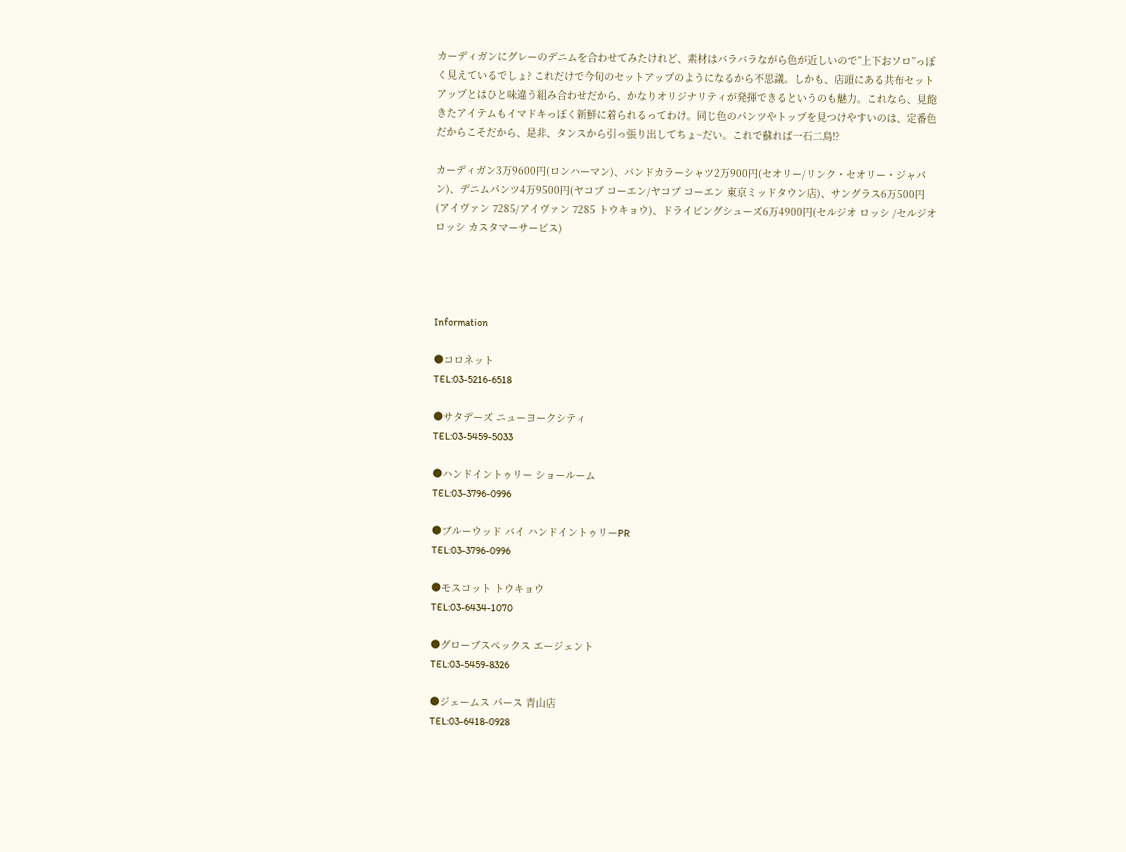カーディガンにグレーのデニムを合わせてみたけれど、素材はバラバラながら色が近しいので”上下おソロ”っぽく見えているでしょ? これだけで今旬のセットアップのようになるから不思議。しかも、店頭にある共布セットアップとはひと味違う組み合わせだから、かなりオリジナリティが発揮できるというのも魅力。これなら、見飽きたアイテムもイマドキっぽく新鮮に着られるってわけ。同じ色のパンツやトップを見つけやすいのは、定番色だからこそだから、是非、タンスから引っ張り出してちょ~だい。これで蘇れば一石二鳥⁉

カーディガン3万9600円(ロンハーマン)、バンドカラーシャツ2万900円(セオリー/リンク・セオリー・ジャパン)、デニムパンツ4万9500円(ヤコブ コーエン/ヤコブ コーエン 東京ミッドタウン店)、サングラス6万500円(アイヴァン 7285/アイヴァン 7285 トウキョウ)、ドライビングシューズ6万4900円(セルジオ ロッシ /セルジオ ロッシ カスタマーサービス)




Information

●コロネット
TEL:03-5216-6518

●サタデーズ ニューヨークシティ
TEL:03-5459-5033

●ハンドイントゥリー ショールーム
TEL:03-3796-0996

●ブルーウッド バイ ハンドイントゥリーPR
TEL:03-3796-0996

●モスコット トウキョウ
TEL:03-6434-1070

●グローブスペックス エージェント
TEL:03-5459-8326

●ジェームス パース 青山店
TEL:03-6418-0928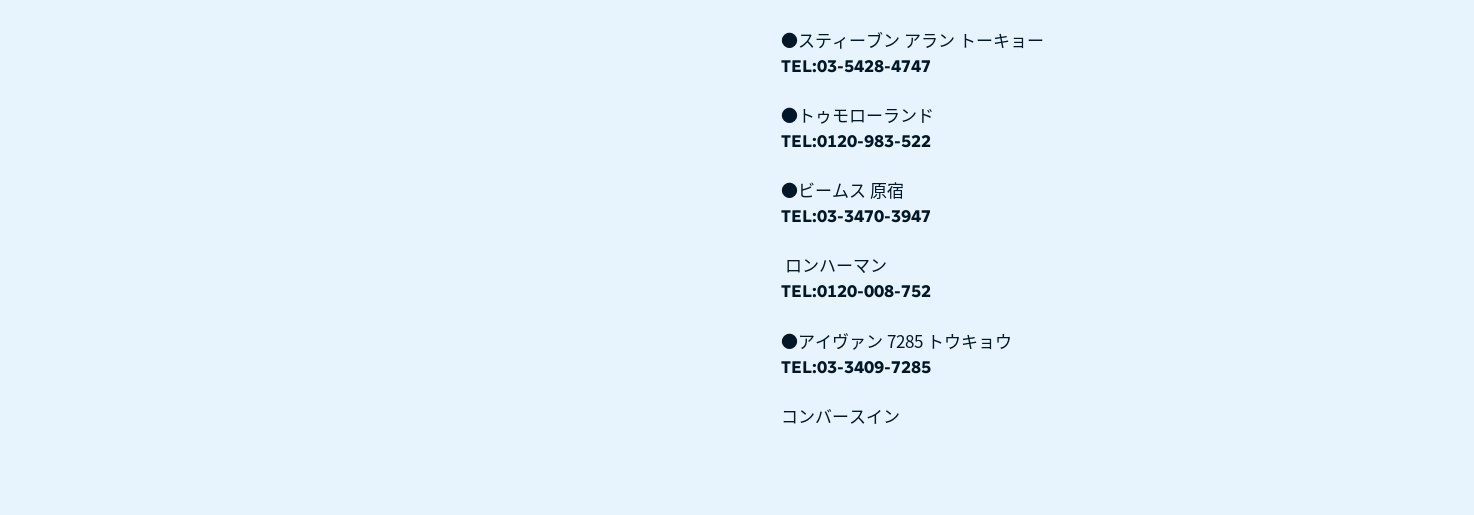●スティーブン アラン トーキョー
TEL:03-5428-4747

●トゥモローランド
TEL:0120-983-522

●ビームス 原宿
TEL:03-3470-3947

 ロンハーマン
TEL:0120-008-752

●アイヴァン 7285 トウキョウ
TEL:03-3409-7285

コンバースイン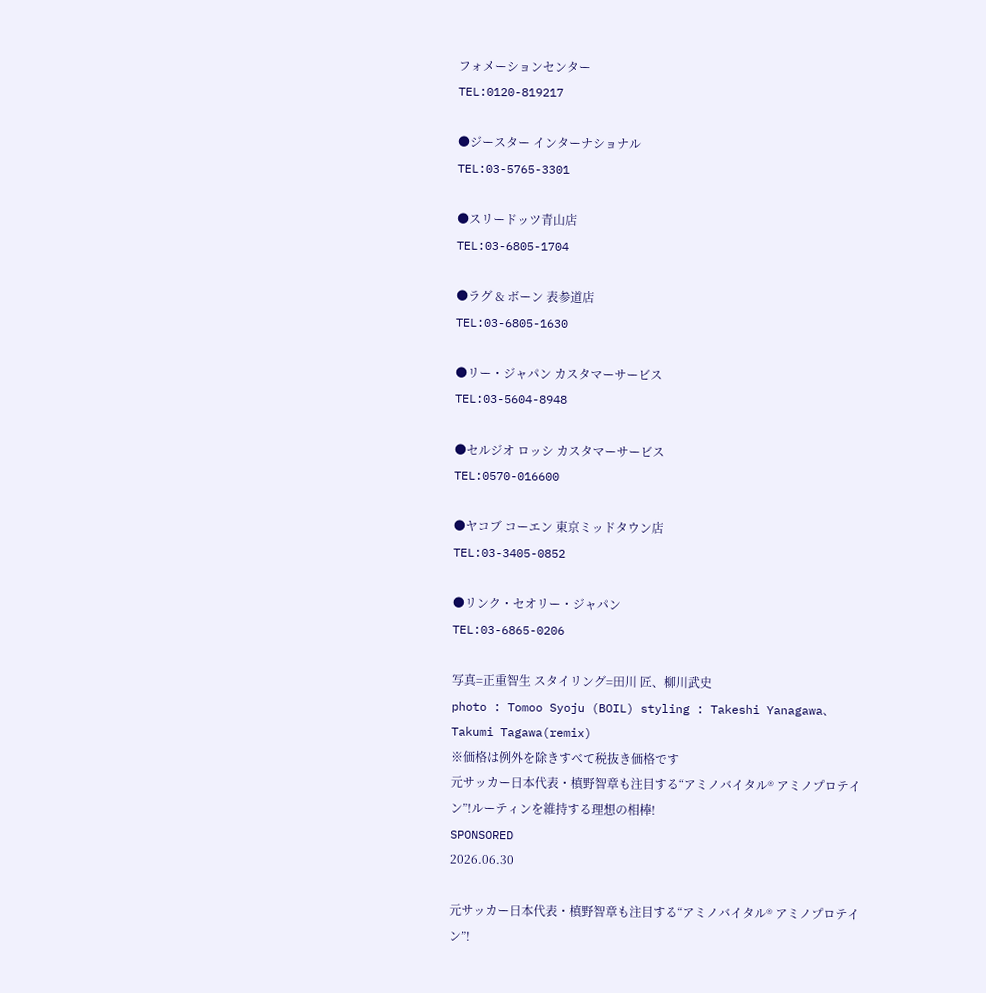フォメーションセンター
TEL:0120-819217

●ジースター インターナショナル
TEL:03-5765-3301

●スリードッツ青山店
TEL:03-6805-1704

●ラグ & ボーン 表参道店
TEL:03-6805-1630

●リー・ジャパン カスタマーサービス
TEL:03-5604-8948

●セルジオ ロッシ カスタマーサービス
TEL:0570-016600

●ヤコブ コーエン 東京ミッドタウン店
TEL:03-3405-0852

●リンク・セオリー・ジャパン
TEL:03-6865-0206

写真=正重智生 スタイリング=田川 匠、柳川武史
photo : Tomoo Syoju (BOIL) styling : Takeshi Yanagawa、Takumi Tagawa(remix)
※価格は例外を除きすべて税抜き価格です
元サッカー日本代表・槙野智章も注目する“アミノバイタル® アミノプロテイン”!ルーティンを維持する理想の相棒!
SPONSORED
2026.06.30

元サッカー日本代表・槙野智章も注目する“アミノバイタル® アミノプロテイン”!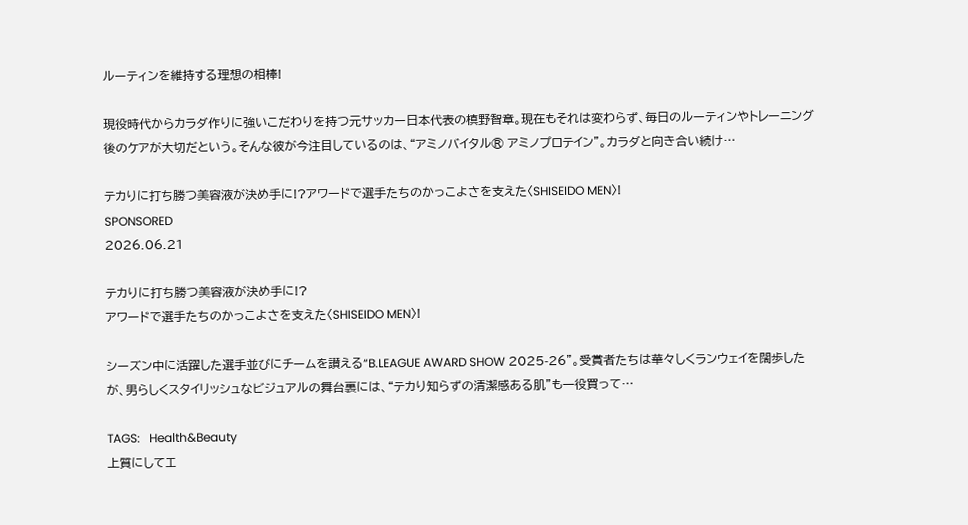ルーティンを維持する理想の相棒!

現役時代からカラダ作りに強いこだわりを持つ元サッカー日本代表の槙野智章。現在もそれは変わらず、毎日のルーティンやトレーニング後のケアが大切だという。そんな彼が今注目しているのは、“アミノバイタル® アミノプロテイン”。カラダと向き合い続け…

テカりに打ち勝つ美容液が決め手に!?アワードで選手たちのかっこよさを支えた〈SHISEIDO MEN〉!
SPONSORED
2026.06.21

テカりに打ち勝つ美容液が決め手に!?
アワードで選手たちのかっこよさを支えた〈SHISEIDO MEN〉!

シーズン中に活躍した選手並びにチームを讃える“B.LEAGUE AWARD SHOW 2025-26”。受賞者たちは華々しくランウェイを闊歩したが、男らしくスタイリッシュなビジュアルの舞台裏には、“テカり知らずの清潔感ある肌”も一役買って…

TAGS:   Health&Beauty
上質にしてエ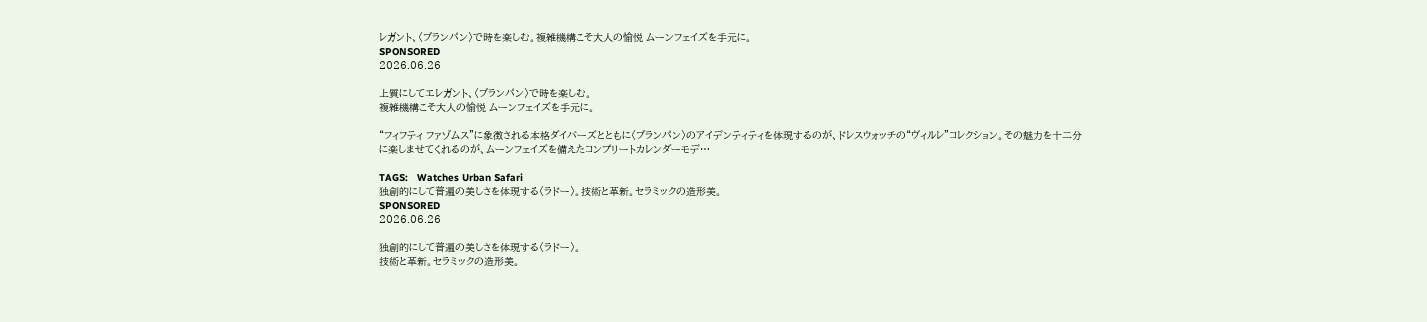レガント、〈ブランパン〉で時を楽しむ。複雑機構こそ大人の愉悦 ムーンフェイズを手元に。
SPONSORED
2026.06.26

上質にしてエレガント、〈ブランパン〉で時を楽しむ。
複雑機構こそ大人の愉悦 ムーンフェイズを手元に。

“フィフティ ファゾムス”に象徴される本格ダイバーズとともに〈ブランパン〉のアイデンティティを体現するのが、ドレスウォッチの“ヴィルレ”コレクション。その魅力を十二分に楽しませてくれるのが、ムーンフェイズを備えたコンプリートカレンダーモデ…

TAGS:   Watches Urban Safari
独創的にして普遍の美しさを体現する〈ラドー〉。技術と革新。セラミックの造形美。
SPONSORED
2026.06.26

独創的にして普遍の美しさを体現する〈ラドー〉。
技術と革新。セラミックの造形美。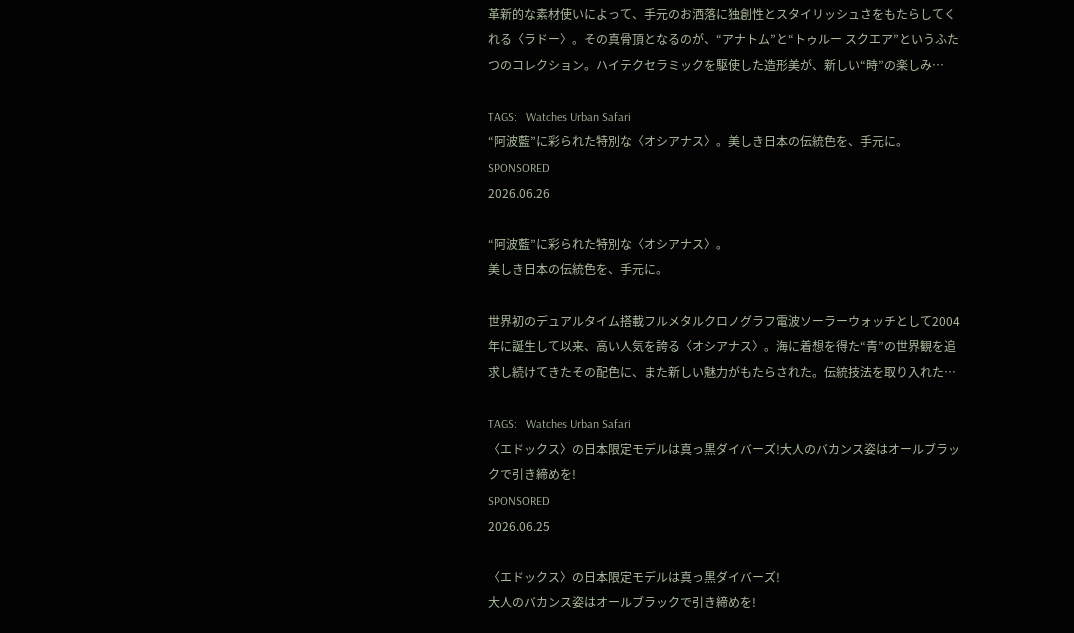革新的な素材使いによって、手元のお洒落に独創性とスタイリッシュさをもたらしてくれる〈ラドー〉。その真骨頂となるのが、“アナトム”と“トゥルー スクエア”というふたつのコレクション。ハイテクセラミックを駆使した造形美が、新しい“時”の楽しみ…

TAGS:   Watches Urban Safari
“阿波藍”に彩られた特別な〈オシアナス〉。美しき日本の伝統色を、手元に。
SPONSORED
2026.06.26

“阿波藍”に彩られた特別な〈オシアナス〉。
美しき日本の伝統色を、手元に。

世界初のデュアルタイム搭載フルメタルクロノグラフ電波ソーラーウォッチとして2004年に誕生して以来、高い人気を誇る〈オシアナス〉。海に着想を得た“青”の世界観を追求し続けてきたその配色に、また新しい魅力がもたらされた。伝統技法を取り入れた…

TAGS:   Watches Urban Safari
〈エドックス〉の日本限定モデルは真っ黒ダイバーズ!大人のバカンス姿はオールブラックで引き締めを!
SPONSORED
2026.06.25

〈エドックス〉の日本限定モデルは真っ黒ダイバーズ!
大人のバカンス姿はオールブラックで引き締めを!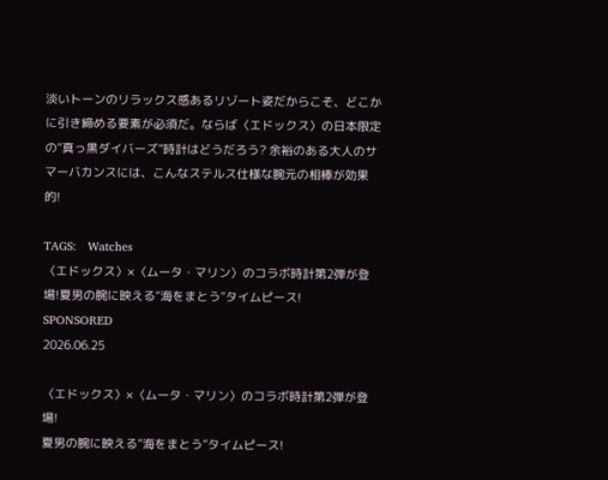淡いトーンのリラックス感あるリゾート姿だからこそ、どこかに引き締める要素が必須だ。ならば〈エドックス〉の日本限定の“真っ黒ダイバーズ”時計はどうだろう? 余裕のある大人のサマーバカンスには、こんなステルス仕様な腕元の相棒が効果的!

TAGS:   Watches
〈エドックス〉×〈ムータ・マリン〉のコラボ時計第2弾が登場!夏男の腕に映える“海をまとう”タイムピース!
SPONSORED
2026.06.25

〈エドックス〉×〈ムータ・マリン〉のコラボ時計第2弾が登場!
夏男の腕に映える“海をまとう”タイムピース!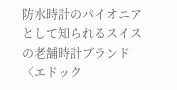防水時計のパイオニアとして知られるスイスの老舗時計ブランド〈エドック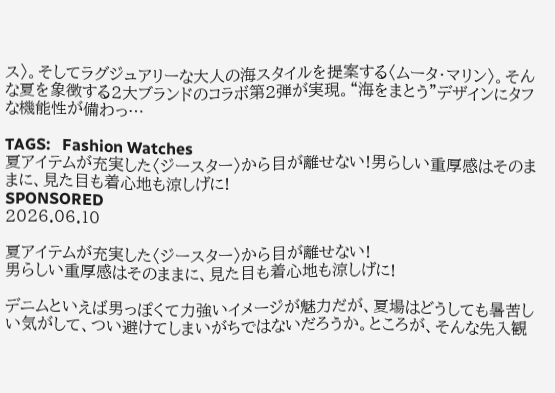ス〉。そしてラグジュアリーな大人の海スタイルを提案する〈ムータ・マリン〉。そんな夏を象徴する2大ブランドのコラボ第2弾が実現。“海をまとう”デザインにタフな機能性が備わっ…

TAGS:   Fashion Watches
夏アイテムが充実した〈ジースター〉から目が離せない!男らしい重厚感はそのままに、見た目も着心地も涼しげに!
SPONSORED
2026.06.10

夏アイテムが充実した〈ジースター〉から目が離せない!
男らしい重厚感はそのままに、見た目も着心地も涼しげに!

デニムといえば男っぽくて力強いイメージが魅力だが、夏場はどうしても暑苦しい気がして、つい避けてしまいがちではないだろうか。ところが、そんな先入観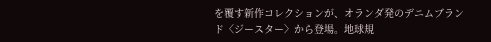を覆す新作コレクションが、オランダ発のデニムブランド〈ジースター〉から登場。地球規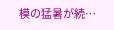模の猛暑が続…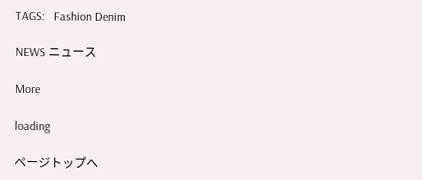TAGS:   Fashion Denim

NEWS ニュース

More

loading

ページトップへ